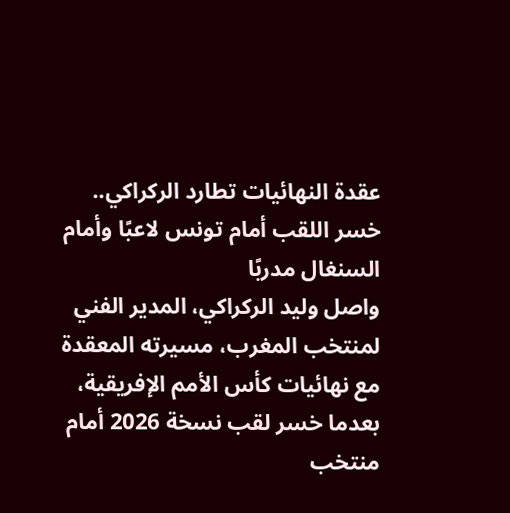عقدة النهائيات تطارد الركراكي.. خسر اللقب أمام تونس لاعبًا وأمام السنغال مدربًا
واصل وليد الركراكي، المدير الفني لمنتخب المغرب، مسيرته المعقدة مع نهائيات كأس الأمم الإفريقية، بعدما خسر لقب نسخة 2026 أمام منتخب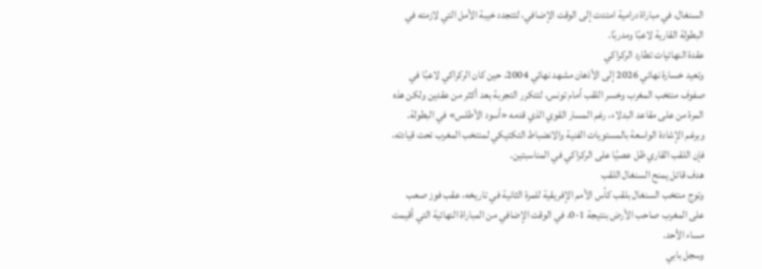السنغال، في مباراة درامية امتدت إلى الوقت الإضافي، لتتجدد خيبة الأمل التي لازمته في البطولة القارية لاعبًا ومدربًا.
عقدة النهائيات تطارد الركراكي
وتعيد خسارة نهائي 2026 إلى الأذهان مشهد نهائي 2004، حين كان الركراكي لاعبًا في صفوف منتخب المغرب وخسر اللقب أمام تونس، لتتكرر التجربة بعد أكثر من عقدين ولكن هذه المرة من على مقاعد البدلاء، رغم المسار القوي الذي قدمه «أسود الأطلس» في البطولة.
وبرغم الإشادة الواسعة بالمستويات الفنية والانضباط التكتيكي لمنتخب المغرب تحت قيادته، فإن اللقب القاري ظل عصيًا على الركراكي في المناسبتين.
هدف قاتل يمنح السنغال اللقب
وتوج منتخب السنغال بلقب كأس الأمم الإفريقية للمرة الثانية في تاريخه، عقب فوز صعب على المغرب صاحب الأرض بنتيجة 1-0، في الوقت الإضافي من المباراة النهائية التي أقيمت مساء الأحد.
وسجل بابي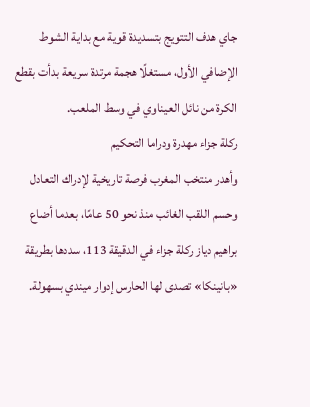جاي هدف التتويج بتسديدة قوية مع بداية الشوط الإضافي الأول، مستغلًا هجمة مرتدة سريعة بدأت بقطع الكرة من نائل العيناوي في وسط الملعب.
ركلة جزاء مهدرة ودراما التحكيم
وأهدر منتخب المغرب فرصة تاريخية لإدراك التعادل وحسم اللقب الغائب منذ نحو 50 عامًا، بعدما أضاع براهيم دياز ركلة جزاء في الدقيقة 113، سددها بطريقة «بانينكا» تصدى لها الحارس إدوار ميندي بسهولة.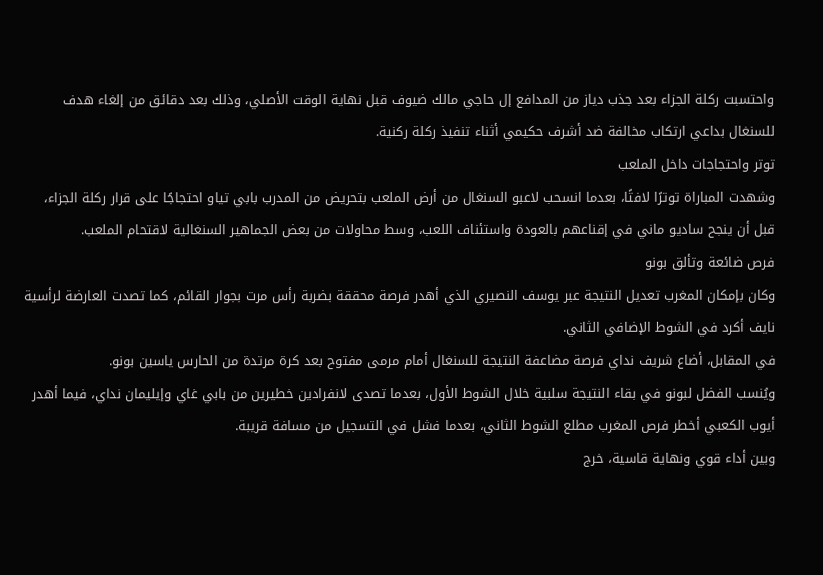واحتسبت ركلة الجزاء بعد جذب دياز من المدافع إل حاجي مالك ضيوف قبل نهاية الوقت الأصلي، وذلك بعد دقائق من إلغاء هدف للسنغال بداعي ارتكاب مخالفة ضد أشرف حكيمي أثناء تنفيذ ركلة ركنية.
توتر واحتجاجات داخل الملعب
وشهدت المباراة توترًا لافتًا، بعدما انسحب لاعبو السنغال من أرض الملعب بتحريض من المدرب بابي تياو احتجاجًا على قرار ركلة الجزاء، قبل أن ينجح ساديو ماني في إقناعهم بالعودة واستئناف اللعب، وسط محاولات من بعض الجماهير السنغالية لاقتحام الملعب.
فرص ضائعة وتألق بونو
وكان بإمكان المغرب تعديل النتيجة عبر يوسف النصيري الذي أهدر فرصة محققة بضربة رأس مرت بجوار القائم، كما تصدت العارضة لرأسية نايف أكرد في الشوط الإضافي الثاني.
في المقابل، أضاع شريف نداي فرصة مضاعفة النتيجة للسنغال أمام مرمى مفتوح بعد كرة مرتدة من الحارس ياسين بونو.
ويُنسب الفضل لبونو في بقاء النتيجة سلبية خلال الشوط الأول، بعدما تصدى لانفرادين خطيرين من بابي غاي وإيليمان نداي، فيما أهدر أيوب الكعبي أخطر فرص المغرب مطلع الشوط الثاني، بعدما فشل في التسجيل من مسافة قريبة.
وبين أداء قوي ونهاية قاسية، خرج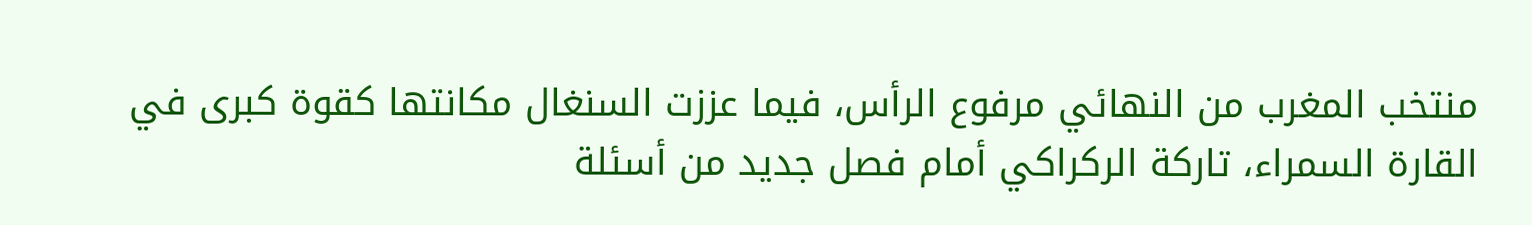منتخب المغرب من النهائي مرفوع الرأس، فيما عززت السنغال مكانتها كقوة كبرى في القارة السمراء، تاركة الركراكي أمام فصل جديد من أسئلة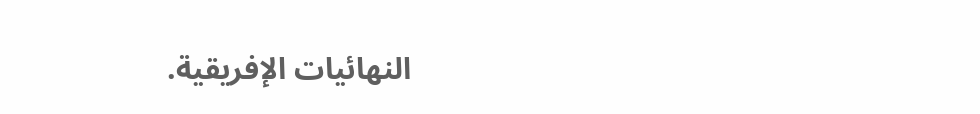النهائيات الإفريقية.